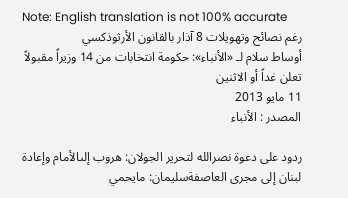Note: English translation is not 100% accurate
رغم نصائح وتهويلات 8 آذار بالقانون الأرثوذكسي
أوساط سلام لـ «الأنباء»: حكومة انتخابات من 14 وزيراً مقبولاً تعلن غداً أو الاثنين
11 مايو 2013
المصدر : الأنباء

ردود على دعوة نصرالله لتحرير الجولان: هروب إلىالأمام وإعادة لبنان إلى مجرى العاصفةسليمان: مايحمي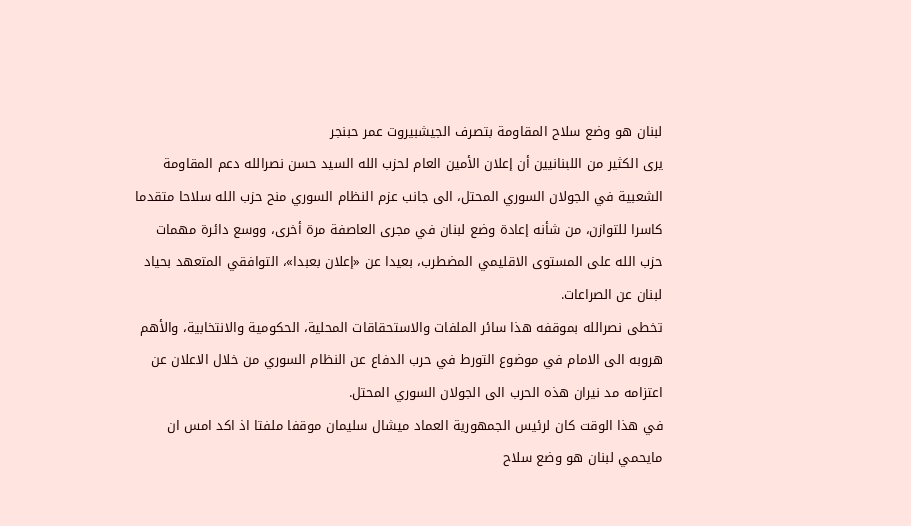لبنان هو وضع سلاح المقاومة بتصرف الجيشبيروت عمر حبنجر
يرى الكثير من اللبنانيين أن إعلان الأمين العام لحزب الله السيد حسن نصرالله دعم المقاومة الشعبية في الجولان السوري المحتل، الى جانب عزم النظام السوري منح حزب الله سلاحا متقدما كاسرا للتوازن، من شأنه إعادة وضع لبنان في مجرى العاصفة مرة أخرى، ووسع دائرة مهمات حزب الله على المستوى الاقليمي المضطرب، بعيدا عن «إعلان بعبدا»، التوافقي المتعهد بحياد لبنان عن الصراعات.
تخطى نصرالله بموقفه هذا سائر الملفات والاستحقاقات المحلية، الحكومية والانتخابية، والأهم هروبه الى الامام في موضوع التورط في حرب الدفاع عن النظام السوري من خلال الاعلان عن اعتزامه مد نيران هذه الحرب الى الجولان السوري المحتل.
في هذا الوقت كان لرئيس الجمهورية العماد ميشال سليمان موقفا ملفتا اذ اكد امس ان مايحمي لبنان هو وضع سلاح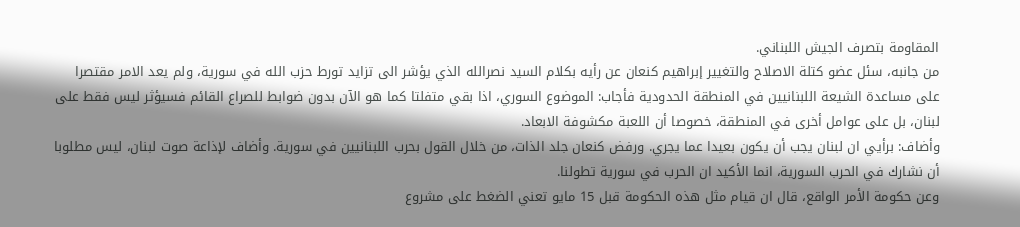المقاومة بتصرف الجيش اللبناني.
من جانبه، سئل عضو كتلة الاصلاح والتغيير إبراهيم كنعان عن رأيه بكلام السيد نصرالله الذي يؤشر الى تزايد تورط حزب الله في سورية، ولم يعد الامر مقتصرا على مساعدة الشيعة اللبنانيين في المنطقة الحدودية فأجاب: الموضوع السوري، اذا بقي متفلتا كما هو الآن بدون ضوابط للصراع القائم فسيؤثر ليس فقط على لبنان، بل على عوامل أخرى في المنطقة، خصوصا أن اللعبة مكشوفة الابعاد.
وأضاف: برأيي ان لبنان يجب أن يكون بعيدا عما يجري. ورفض كنعان جلد الذات، من خلال القول بحرب اللبنانيين في سورية. وأضاف لإذاعة صوت لبنان، ليس مطلوبا أن نشارك في الحرب السورية، انما الأكيد ان الحرب في سورية تطولنا.
وعن حكومة الأمر الواقع، قال ان قيام مثل هذه الحكومة قبل 15 مايو تعني الضغط على مشروع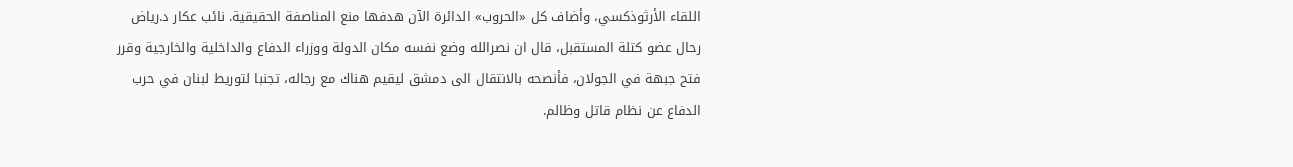اللقاء الأرثوذكسي، وأضاف كل «الحروب» الدائرة الآن هدفها منع المناصفة الحقيقية. نائب عكار د.رياض رحال عضو كتلة المستقبل، قال ان نصرالله وضع نفسه مكان الدولة ووزراء الدفاع والداخلية والخارجية وقرر فتح جبهة في الجولان، فأنصحه بالانتقال الى دمشق ليقيم هناك مع رجاله، تجنبا لتوريط لبنان في حرب الدفاع عن نظام قاتل وظالم.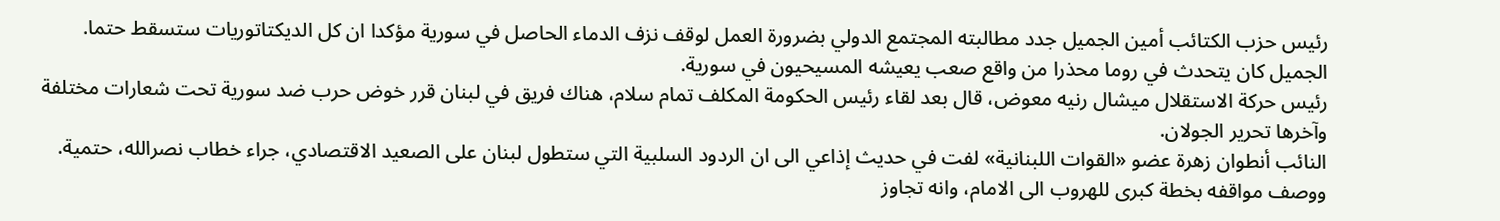رئيس حزب الكتائب أمين الجميل جدد مطالبته المجتمع الدولي بضرورة العمل لوقف نزف الدماء الحاصل في سورية مؤكدا ان كل الديكتاتوريات ستسقط حتما. الجميل كان يتحدث في روما محذرا من واقع صعب يعيشه المسيحيون في سورية.
رئيس حركة الاستقلال ميشال رنيه معوض، قال بعد لقاء رئيس الحكومة المكلف تمام سلام، هناك فريق في لبنان قرر خوض حرب ضد سورية تحت شعارات مختلفة وآخرها تحرير الجولان.
النائب أنطوان زهرة عضو «القوات اللبنانية» لفت في حديث إذاعي الى ان الردود السلبية التي ستطول لبنان على الصعيد الاقتصادي، جراء خطاب نصرالله، حتمية. ووصف مواقفه بخطة كبرى للهروب الى الامام، وانه تجاوز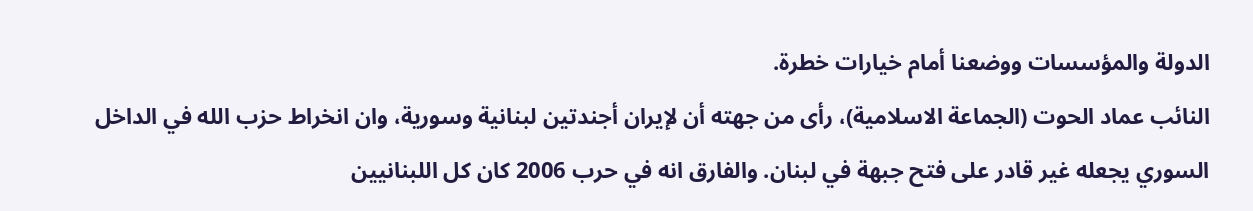الدولة والمؤسسات ووضعنا أمام خيارات خطرة.
النائب عماد الحوت (الجماعة الاسلامية)، رأى من جهته أن لإيران أجندتين لبنانية وسورية، وان انخراط حزب الله في الداخل السوري يجعله غير قادر على فتح جبهة في لبنان. والفارق انه في حرب 2006 كان كل اللبنانيين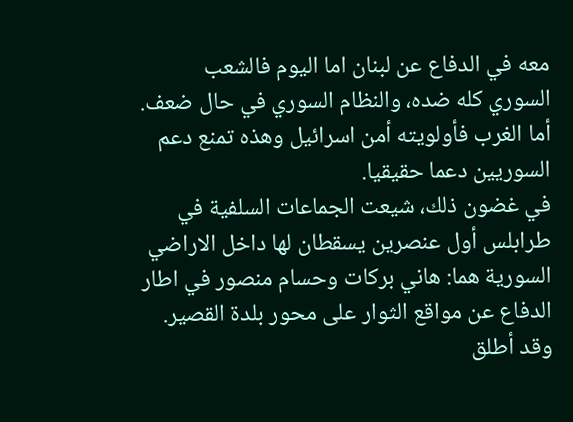معه في الدفاع عن لبنان اما اليوم فالشعب السوري كله ضده، والنظام السوري في حال ضعف. أما الغرب فأولويته أمن اسرائيل وهذه تمنع دعم السوريين دعما حقيقيا.
في غضون ذلك، شيعت الجماعات السلفية في طرابلس أول عنصرين يسقطان لها داخل الاراضي السورية هما: هاني بركات وحسام منصور في اطار الدفاع عن مواقع الثوار على محور بلدة القصير. وقد أطلق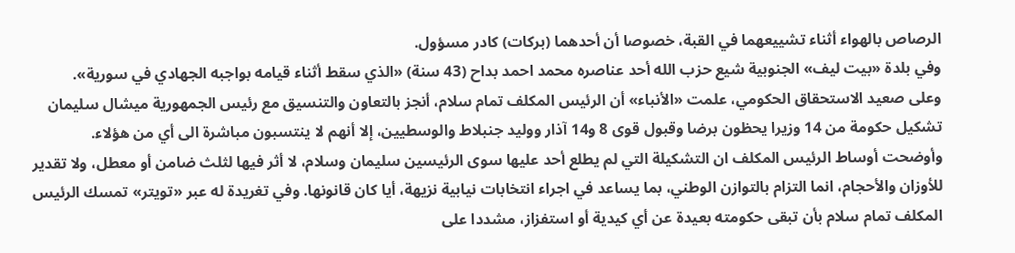الرصاص بالهواء أثناء تشييعهما في القبة، خصوصا أن أحدهما (بركات) كادر مسؤول.
وفي بلدة «بيت ليف» الجنوبية شيع حزب الله أحد عناصره محمد احمد بداح (43 سنة) «الذي سقط أثناء قيامه بواجبه الجهادي في سورية».
وعلى صعيد الاستحقاق الحكومي، علمت «الأنباء» أن الرئيس المكلف تمام سلام، أنجز بالتعاون والتنسيق مع رئيس الجمهورية ميشال سليمان تشكيل حكومة من 14 وزيرا يحظون برضا وقبول قوى 8 و14 آذار ووليد جنبلاط والوسطيين، إلا أنهم لا ينتسبون مباشرة الى أي من هؤلاء.
وأوضحت أوساط الرئيس المكلف ان التشكيلة التي لم يطلع أحد عليها سوى الرئيسين سليمان وسلام، لا أثر فيها لثلث ضامن أو معطل، ولا تقدير للأوزان والأحجام، انما التزام بالتوازن الوطني، بما يساعد في اجراء انتخابات نيابية نزيهة، أيا كان قانونها. وفي تغريدة له عبر «تويتر» تمسك الرئيس المكلف تمام سلام بأن تبقى حكومته بعيدة عن أي كيدية أو استفزاز، مشددا على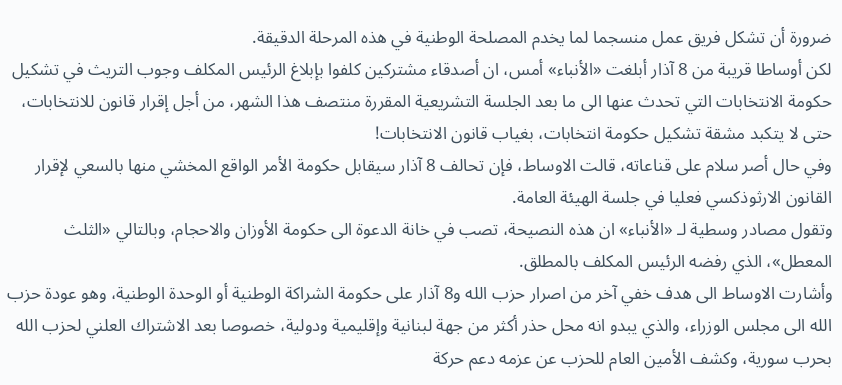ضرورة أن تشكل فريق عمل منسجما لما يخدم المصلحة الوطنية في هذه المرحلة الدقيقة.
لكن أوساطا قريبة من 8 آذار أبلغت «الأنباء» أمس، ان أصدقاء مشتركين كلفوا بإبلاغ الرئيس المكلف وجوب التريث في تشكيل حكومة الانتخابات التي تحدث عنها الى ما بعد الجلسة التشريعية المقررة منتصف هذا الشهر، من أجل إقرار قانون للانتخابات، حتى لا يتكبد مشقة تشكيل حكومة انتخابات، بغياب قانون الانتخابات!
وفي حال أصر سلام على قناعاته، قالت الاوساط، فإن تحالف 8 آذار سيقابل حكومة الأمر الواقع المخشي منها بالسعي لإقرار القانون الارثوذكسي فعليا في جلسة الهيئة العامة.
وتقول مصادر وسطية لـ «الأنباء» ان هذه النصيحة، تصب في خانة الدعوة الى حكومة الأوزان والاحجام، وبالتالي «الثلث المعطل»، الذي رفضه الرئيس المكلف بالمطلق.
وأشارت الاوساط الى هدف خفي آخر من اصرار حزب الله و8 آذار على حكومة الشراكة الوطنية أو الوحدة الوطنية، وهو عودة حزب الله الى مجلس الوزراء، والذي يبدو انه محل حذر أكثر من جهة لبنانية وإقليمية ودولية، خصوصا بعد الاشتراك العلني لحزب الله بحرب سورية، وكشف الأمين العام للحزب عن عزمه دعم حركة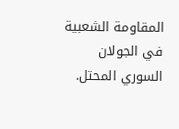المقاومة الشعبية في الجولان السوري المحتل.